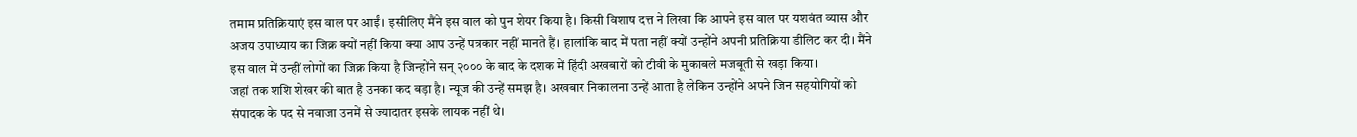तमाम प्रतिक्रियाएं इस वाल पर आईं। इसीलिए मैंने इस वाल को पुन शेयर किया है। किसी विशाष दत्त ने लिखा कि आपने इस वाल पर यशवंत व्यास और अजय उपाध्याय का जिक्र क्यों नहीं किया क्या आप उन्हें पत्रकार नहीं मानते हैं। हालांकि बाद में पता नहीं क्यों उन्होंने अपनी प्रतिक्रिया डीलिट कर दी। मैंने इस वाल में उन्हीं लोगों का जिक्र किया है जिन्होंने सन् २००० के बाद के दशक में हिंदी अखबारों को टीवी के मुकाबले मजबूती से खड़ा किया।
जहां तक शशि शेखर की बात है उनका कद बड़ा है। न्यूज की उन्हें समझ है। अखबार निकालना उन्हें आता है लेकिन उन्होंने अपने जिन सहयोगियों को संपादक के पद से नवाजा उनमें से ज्यादातर इसके लायक नहीं थे।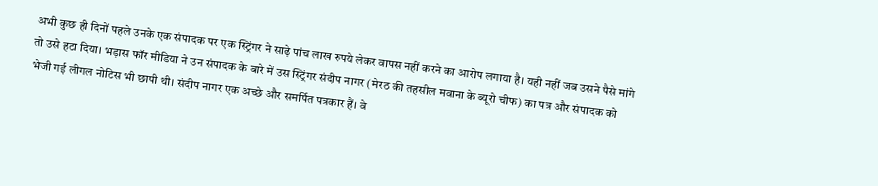अभी कुछ ही दिनों पहले उनके एक संपादक पर एक स्ट्रिंगर ने साढ़े पांच लाख रुपये लेकर वापस नहीं करने का आरोप लगाया है। यही नहीं जब उसने पैसे मांगे तो उसे हटा दिया। भड़ास फॉर मीडिया ने उन संपादक के बारे में उस स्ट्रिंगर संदीप नागर (मेरठ की तहसील मवाना के ब्यूरो चीफ) का पत्र और संपादक को भेजी गई लीगल नोटिस भी छापी थी। संदीप नागर एक अच्छे और समर्पित पत्रकार हैं। वे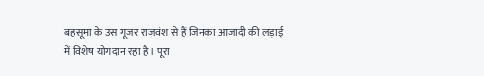बहसूमा के उस गूजर राजवंश से हैं जिनका आजादी की लड़ाई में विशेष योगदान रहा है। पूरा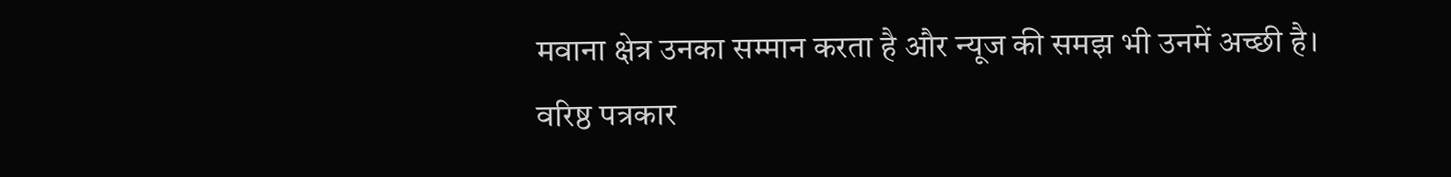मवाना क्षेत्र उनका सम्मान करता है और न्यूज की समझ भी उनमें अच्छी है।
वरिष्ठ पत्रकार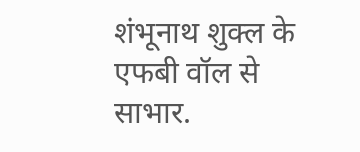शंभूनाथ शुक्ल के एफबी वॉल से साभार.